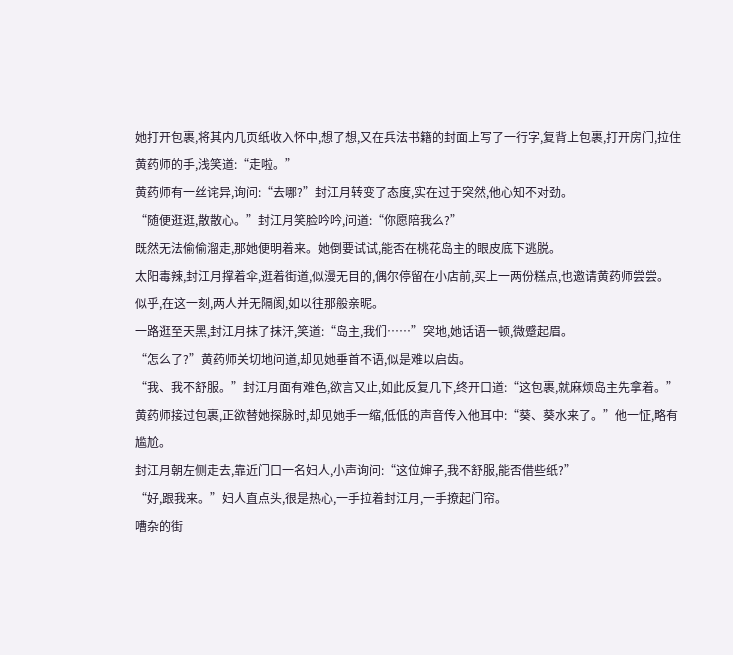她打开包裹,将其内几页纸收入怀中,想了想,又在兵法书籍的封面上写了一行字,复背上包裹,打开房门,拉住黄药师的手,浅笑道:“走啦。”
黄药师有一丝诧异,询问:“去哪?”封江月转变了态度,实在过于突然,他心知不对劲。
“随便逛逛,散散心。”封江月笑脸吟吟,问道:“你愿陪我么?”
既然无法偷偷溜走,那她便明着来。她倒要试试,能否在桃花岛主的眼皮底下逃脱。
太阳毒辣,封江月撑着伞,逛着街道,似漫无目的,偶尔停留在小店前,买上一两份糕点,也邀请黄药师尝尝。
似乎,在这一刻,两人并无隔阂,如以往那般亲昵。
一路逛至天黑,封江月抹了抹汗,笑道:“岛主,我们……”突地,她话语一顿,微蹙起眉。
“怎么了?”黄药师关切地问道,却见她垂首不语,似是难以启齿。
“我、我不舒服。”封江月面有难色,欲言又止,如此反复几下,终开口道:“这包裹,就麻烦岛主先拿着。”
黄药师接过包裹,正欲替她探脉时,却见她手一缩,低低的声音传入他耳中:“葵、葵水来了。”他一怔,略有尴尬。
封江月朝左侧走去,靠近门口一名妇人,小声询问:“这位婶子,我不舒服,能否借些纸?”
“好,跟我来。”妇人直点头,很是热心,一手拉着封江月,一手撩起门帘。
嘈杂的街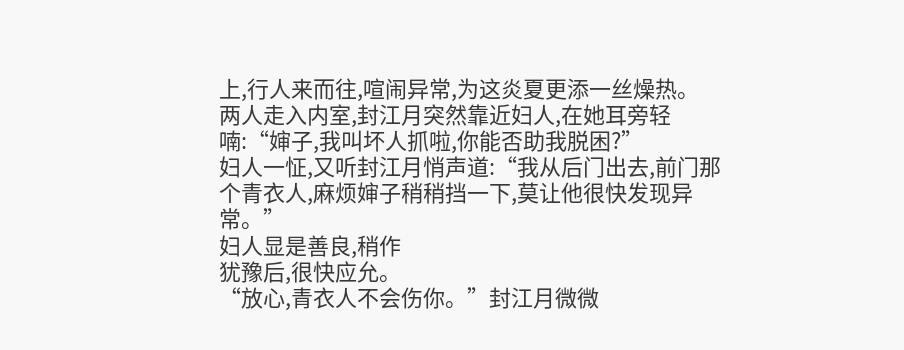上,行人来而往,喧闹异常,为这炎夏更添一丝燥热。
两人走入内室,封江月突然靠近妇人,在她耳旁轻喃:“婶子,我叫坏人抓啦,你能否助我脱困?”
妇人一怔,又听封江月悄声道:“我从后门出去,前门那个青衣人,麻烦婶子稍稍挡一下,莫让他很快发现异常。”
妇人显是善良,稍作
犹豫后,很快应允。
“放心,青衣人不会伤你。”封江月微微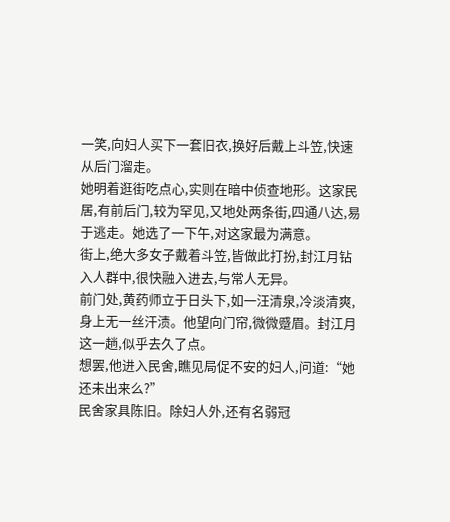一笑,向妇人买下一套旧衣,换好后戴上斗笠,快速从后门溜走。
她明着逛街吃点心,实则在暗中侦查地形。这家民居,有前后门,较为罕见,又地处两条街,四通八达,易于逃走。她选了一下午,对这家最为满意。
街上,绝大多女子戴着斗笠,皆做此打扮,封江月钻入人群中,很快融入进去,与常人无异。
前门处,黄药师立于日头下,如一汪清泉,冷淡清爽,身上无一丝汗渍。他望向门帘,微微蹙眉。封江月这一趟,似乎去久了点。
想罢,他进入民舍,瞧见局促不安的妇人,问道:“她还未出来么?”
民舍家具陈旧。除妇人外,还有名弱冠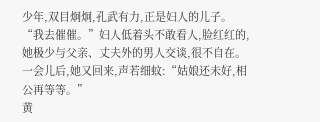少年,双目炯炯,孔武有力,正是妇人的儿子。
“我去催催。”妇人低着头不敢看人,脸红红的,她极少与父亲、丈夫外的男人交谈,很不自在。
一会儿后,她又回来,声若细蚊:“姑娘还未好,相公再等等。”
黄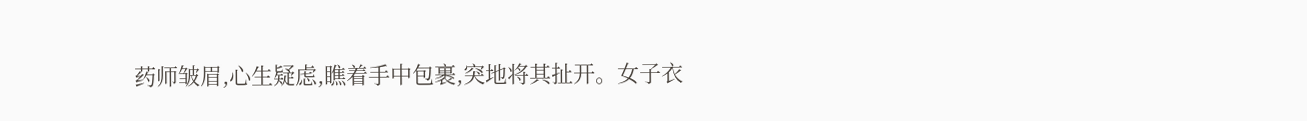药师皱眉,心生疑虑,瞧着手中包裹,突地将其扯开。女子衣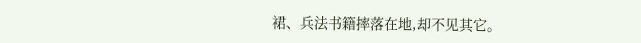裙、兵法书籍摔落在地,却不见其它。